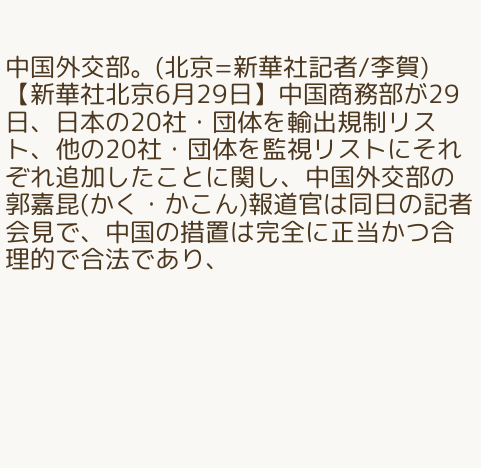中国外交部。(北京=新華社記者/李賀)
【新華社北京6月29日】中国商務部が29日、日本の20社・団体を輸出規制リスト、他の20社・団体を監視リストにそれぞれ追加したことに関し、中国外交部の郭嘉昆(かく・かこん)報道官は同日の記者会見で、中国の措置は完全に正当かつ合理的で合法であり、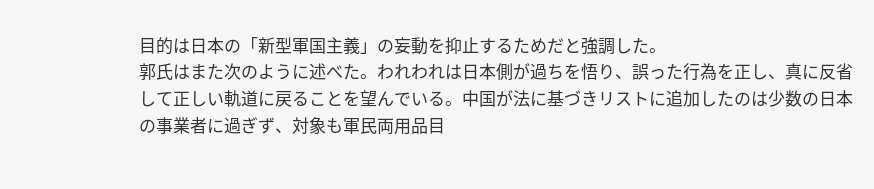目的は日本の「新型軍国主義」の妄動を抑止するためだと強調した。
郭氏はまた次のように述べた。われわれは日本側が過ちを悟り、誤った行為を正し、真に反省して正しい軌道に戻ることを望んでいる。中国が法に基づきリストに追加したのは少数の日本の事業者に過ぎず、対象も軍民両用品目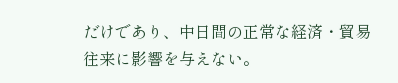だけであり、中日間の正常な経済・貿易往来に影響を与えない。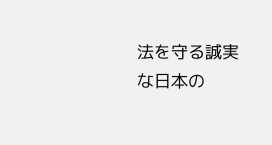法を守る誠実な日本の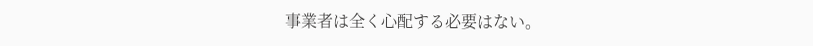事業者は全く心配する必要はない。